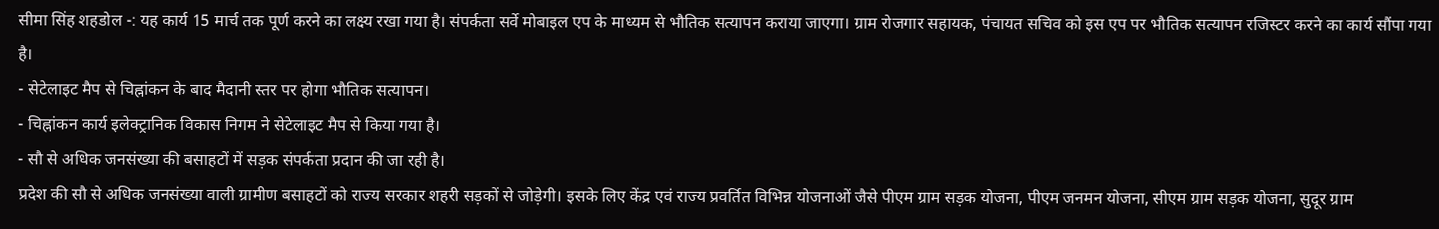सीमा सिंह शहडोल -: यह कार्य 15 मार्च तक पूर्ण करने का लक्ष्य रखा गया है। संपर्कता सर्वे मोबाइल एप के माध्यम से भौतिक सत्यापन कराया जाएगा। ग्राम रोजगार सहायक, पंचायत सचिव को इस एप पर भौतिक सत्यापन रजिस्टर करने का कार्य सौंपा गया है।
- सेटेलाइट मैप से चिह्नांकन के बाद मैदानी स्तर पर होगा भौतिक सत्यापन।
- चिह्नांकन कार्य इलेक्ट्रानिक विकास निगम ने सेटेलाइट मैप से किया गया है।
- सौ से अधिक जनसंख्या की बसाहटों में सड़क संपर्कता प्रदान की जा रही है।
प्रदेश की सौ से अधिक जनसंख्या वाली ग्रामीण बसाहटों को राज्य सरकार शहरी सड़कों से जोड़ेगी। इसके लिए केंद्र एवं राज्य प्रवर्तित विभिन्न योजनाओं जैसे पीएम ग्राम सड़क योजना, पीएम जनमन योजना, सीएम ग्राम सड़क योजना, सुदूर ग्राम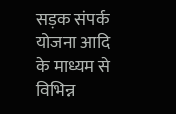सड़क संपर्क योजना आदि के माध्यम से विभिन्न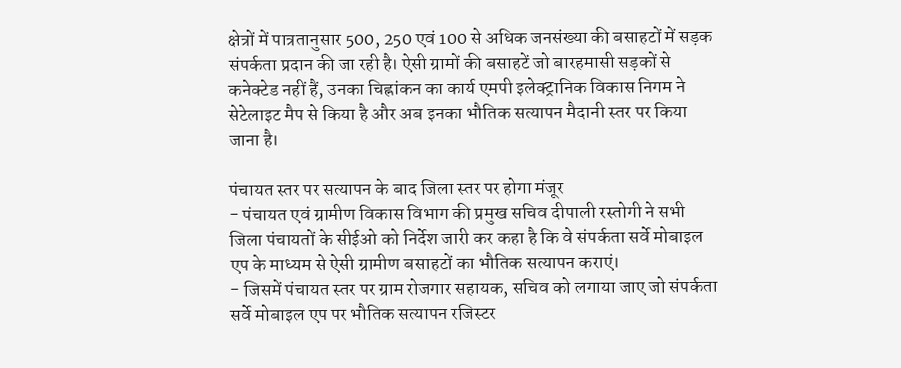क्षेत्रों में पात्रतानुसार 500, 250 एवं 100 से अधिक जनसंख्या की बसाहटों में सड़क संपर्कता प्रदान की जा रही है। ऐसी ग्रामों की बसाहटें जो बारहमासी सड़कों से कनेक्टेड नहीं हैं, उनका चिह्नांकन का कार्य एमपी इलेक्ट्रानिक विकास निगम ने सेटेलाइट मैप से किया है और अब इनका भौतिक सत्यापन मैदानी स्तर पर किया जाना है।

पंचायत स्तर पर सत्यापन के बाद जिला स्तर पर होगा मंजूर
- पंचायत एवं ग्रामीण विकास विभाग की प्रमुख सचिव दीपाली रस्तोगी ने सभी जिला पंचायतों के सीईओ को निर्देश जारी कर कहा है कि वे संपर्कता सर्वे मोबाइल एप के माध्यम से ऐसी ग्रामीण बसाहटों का भौतिक सत्यापन कराएं।
- जिसमें पंचायत स्तर पर ग्राम रोजगार सहायक, सचिव को लगाया जाए जो संपर्कता सर्वे मोबाइल एप पर भौतिक सत्यापन रजिस्टर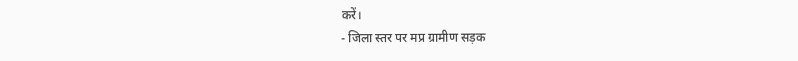करें।
- जिला स्तर पर मप्र ग्रामीण सड़क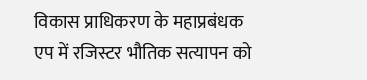विकास प्राधिकरण के महाप्रबंधक एप में रजिस्टर भौतिक सत्यापन को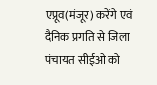एप्रूव(मंजूर) करेंगे एवं दैनिक प्रगति से जिला पंचायत सीईओ को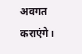अवगत कराएंगे।